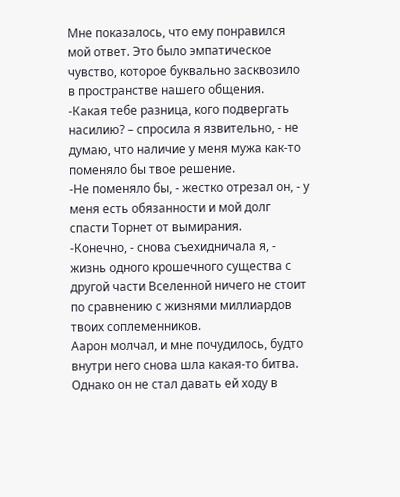Мне показалось, что ему понравился мой ответ. Это было эмпатическое чувство, которое буквально засквозило в пространстве нашего общения.
-Какая тебе разница, кого подвергать насилию? – спросила я язвительно, - не думаю, что наличие у меня мужа как-то поменяло бы твое решение.
-Не поменяло бы, - жестко отрезал он, - у меня есть обязанности и мой долг спасти Торнет от вымирания.
-Конечно, - снова съехидничала я, - жизнь одного крошечного существа с другой части Вселенной ничего не стоит по сравнению с жизнями миллиардов твоих соплеменников.
Аарон молчал, и мне почудилось, будто внутри него снова шла какая-то битва. Однако он не стал давать ей ходу в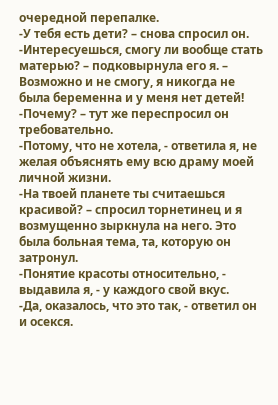очередной перепалке.
-У тебя есть дети? – снова спросил он.
-Интересуешься, смогу ли вообще стать матерью? – подковырнула его я. – Возможно и не смогу, я никогда не была беременна и у меня нет детей!
-Почему? – тут же переспросил он требовательно.
-Потому, что не хотела, - ответила я, не желая объяснять ему всю драму моей личной жизни.
-На твоей планете ты считаешься красивой? – спросил торнетинец и я возмущенно зыркнула на него. Это была больная тема, та, которую он затронул.
-Понятие красоты относительно, - выдавила я, - у каждого свой вкус.
-Да, оказалось, что это так, - ответил он и осекся.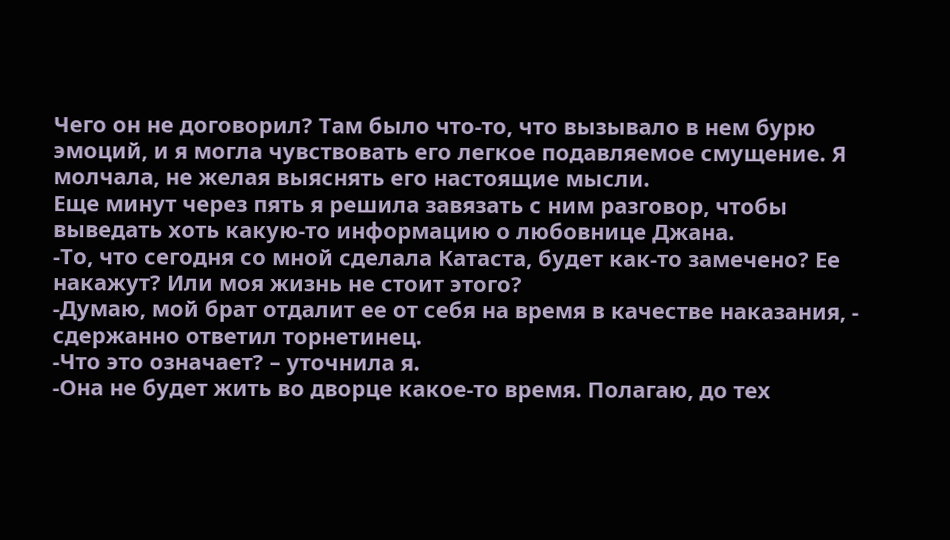Чего он не договорил? Там было что-то, что вызывало в нем бурю эмоций, и я могла чувствовать его легкое подавляемое смущение. Я молчала, не желая выяснять его настоящие мысли.
Еще минут через пять я решила завязать с ним разговор, чтобы выведать хоть какую-то информацию о любовнице Джана.
-То, что сегодня со мной сделала Катаста, будет как-то замечено? Ее накажут? Или моя жизнь не стоит этого?
-Думаю, мой брат отдалит ее от себя на время в качестве наказания, - сдержанно ответил торнетинец.
-Что это означает? – уточнила я.
-Она не будет жить во дворце какое-то время. Полагаю, до тех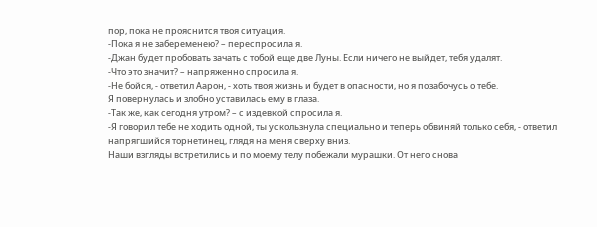пор, пока не прояснится твоя ситуация.
-Пока я не забеременею? – переспросила я.
-Джан будет пробовать зачать с тобой еще две Луны. Если ничего не выйдет, тебя удалят.
-Что это значит? – напряженно спросила я.
-Не бойся, - ответил Аарон, - хоть твоя жизнь и будет в опасности, но я позабочусь о тебе.
Я повернулась и злобно уставилась ему в глаза.
-Так же, как сегодня утром? – с издевкой спросила я.
-Я говорил тебе не ходить одной, ты ускользнула специально и теперь обвиняй только себя, - ответил напрягшийся торнетинец, глядя на меня сверху вниз.
Наши взгляды встретились и по моему телу побежали мурашки. От него снова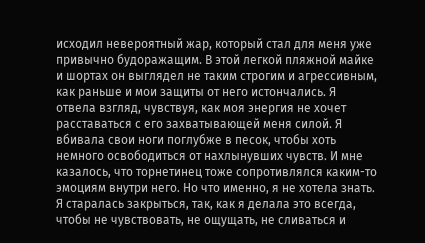исходил невероятный жар, который стал для меня уже привычно будоражащим. В этой легкой пляжной майке и шортах он выглядел не таким строгим и агрессивным, как раньше и мои защиты от него истончались. Я отвела взгляд, чувствуя, как моя энергия не хочет расставаться с его захватывающей меня силой. Я вбивала свои ноги поглубже в песок, чтобы хоть немного освободиться от нахлынувших чувств. И мне казалось, что торнетинец тоже сопротивлялся каким-то эмоциям внутри него. Но что именно, я не хотела знать. Я старалась закрыться, так, как я делала это всегда, чтобы не чувствовать, не ощущать, не сливаться и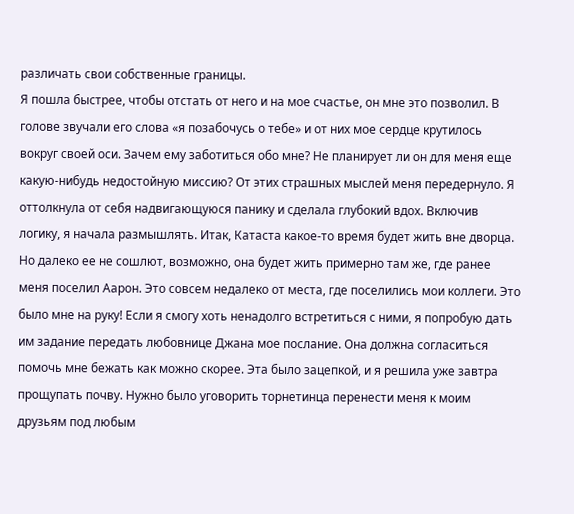различать свои собственные границы.
Я пошла быстрее, чтобы отстать от него и на мое счастье, он мне это позволил. В голове звучали его слова «я позабочусь о тебе» и от них мое сердце крутилось вокруг своей оси. Зачем ему заботиться обо мне? Не планирует ли он для меня еще какую-нибудь недостойную миссию? От этих страшных мыслей меня передернуло. Я оттолкнула от себя надвигающуюся панику и сделала глубокий вдох. Включив логику, я начала размышлять. Итак, Катаста какое-то время будет жить вне дворца. Но далеко ее не сошлют, возможно, она будет жить примерно там же, где ранее меня поселил Аарон. Это совсем недалеко от места, где поселились мои коллеги. Это было мне на руку! Если я смогу хоть ненадолго встретиться с ними, я попробую дать им задание передать любовнице Джана мое послание. Она должна согласиться помочь мне бежать как можно скорее. Эта было зацепкой, и я решила уже завтра прощупать почву. Нужно было уговорить торнетинца перенести меня к моим друзьям под любым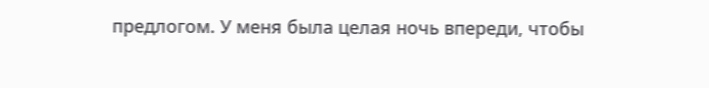предлогом. У меня была целая ночь впереди, чтобы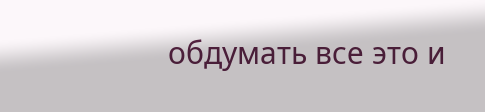обдумать все это и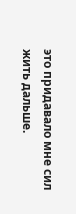это придавало мне сил жить дальше.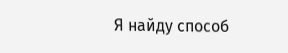Я найду способ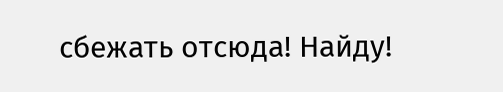сбежать отсюда! Найду!